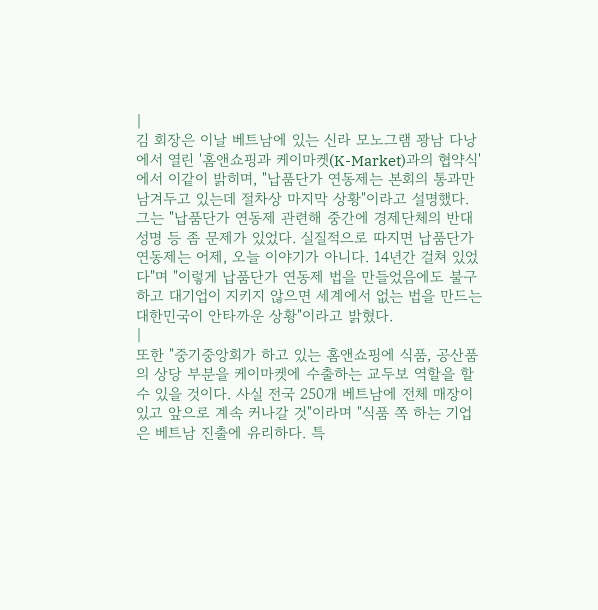|
김 회장은 이날 베트남에 있는 신라 모노그램 꽝남 다낭에서 열린 '홈앤쇼핑과 케이마켓(K-Market)과의 협약식'에서 이같이 밝히며, "납품단가 연동제는 본회의 통과만 남겨두고 있는데 절차상 마지막 상황"이라고 설명했다.
그는 "납품단가 연동제 관련해 중간에 경제단체의 반대성명 등 좀 문제가 있었다. 실질적으로 따지면 납품단가 연동제는 어제, 오늘 이야기가 아니다. 14년간 걸쳐 있었다"며 "이렇게 납품단가 연동제 법을 만들었음에도 불구하고 대기업이 지키지 않으면 세계에서 없는 법을 만드는 대한민국이 안타까운 상황"이라고 밝혔다.
|
또한 "중기중앙회가 하고 있는 홈앤쇼핑에 식품, 공산품의 상당 부분을 케이마켓에 수출하는 교두보 역할을 할 수 있을 것이다. 사실 전국 250개 베트남에 전체 매장이 있고 앞으로 계속 커나갈 것"이라며 "식품 쪽 하는 기업은 베트남 진출에 유리하다. 특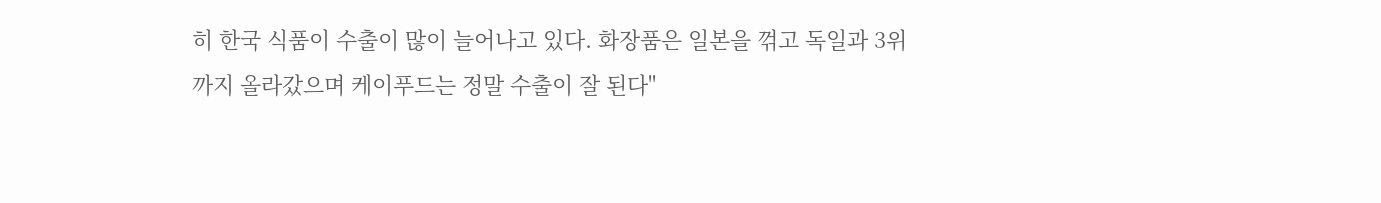히 한국 식품이 수출이 많이 늘어나고 있다. 화장품은 일본을 꺾고 독일과 3위까지 올라갔으며 케이푸드는 정말 수출이 잘 된다"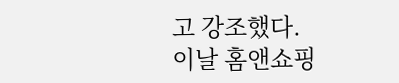고 강조했다.
이날 홈앤쇼핑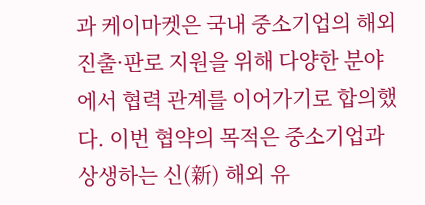과 케이마켓은 국내 중소기업의 해외 진출·판로 지원을 위해 다양한 분야에서 협력 관계를 이어가기로 합의했다. 이번 협약의 목적은 중소기업과 상생하는 신(新) 해외 유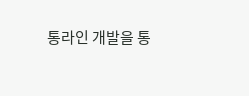통라인 개발을 통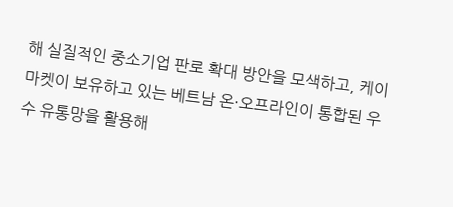해 실질적인 중소기업 판로 확대 방안을 모색하고, 케이마켓이 보유하고 있는 베트남 온·오프라인이 통합된 우수 유통망을 활용해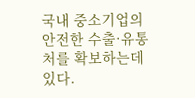국내 중소기업의 안전한 수출·유통처를 확보하는데 있다.